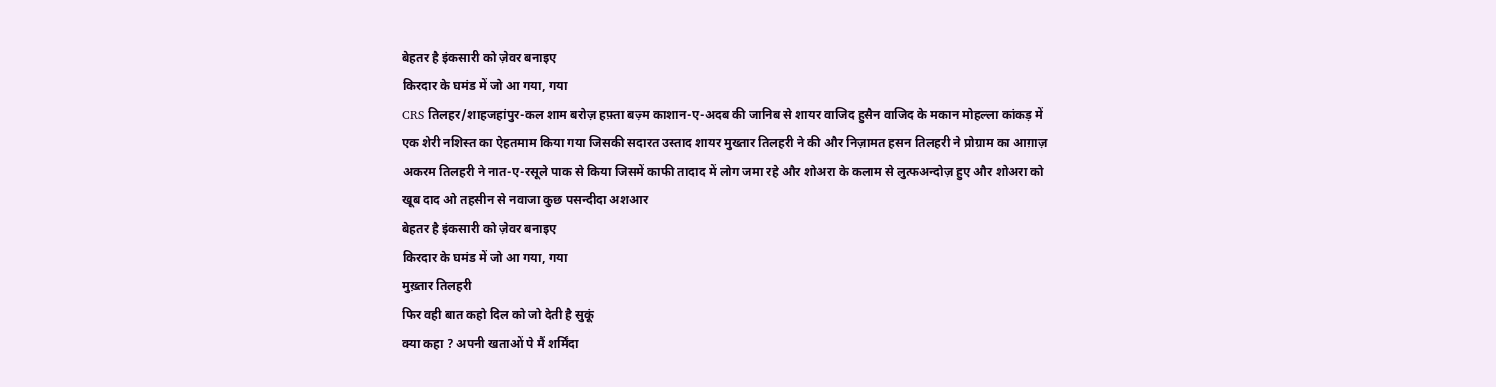बेहतर है इंकसारी को ज़ेवर बनाइए
किरदार के घमंड में जो आ गया, गया
CRS तिलहर/शाहजहांपुर-कल शाम बरोज़ हफ़्ता बज़्म काशान-ए-अदब की जानिब से शायर वाजिद हुसैन वाजिद के मकान मोहल्ला कांकड़ में एक शेरी नशिस्त का ऐहतमाम किया गया जिसकी सदारत उस्ताद शायर मुख्तार तिलहरी ने की और निज़ामत हसन तिलहरी ने प्रोग्राम का आग़ाज़ अकरम तिलहरी ने नात-ए-रसूले पाक से किया जिसमें काफी तादाद में लोग जमा रहे और शोअरा के कलाम से लुत्फअन्दोज़ हुए और शोअरा को खूब दाद ओ तहसीन से नवाजा कुछ पसन्दीदा अशआर
बेहतर है इंकसारी को ज़ेवर बनाइए
किरदार के घमंड में जो आ गया, गया
मुख़्तार तिलहरी
फिर वही बात कहो दिल को जो देती है सुकूं
क्या कहा ? अपनी खताओं पे मैं शर्मिंदा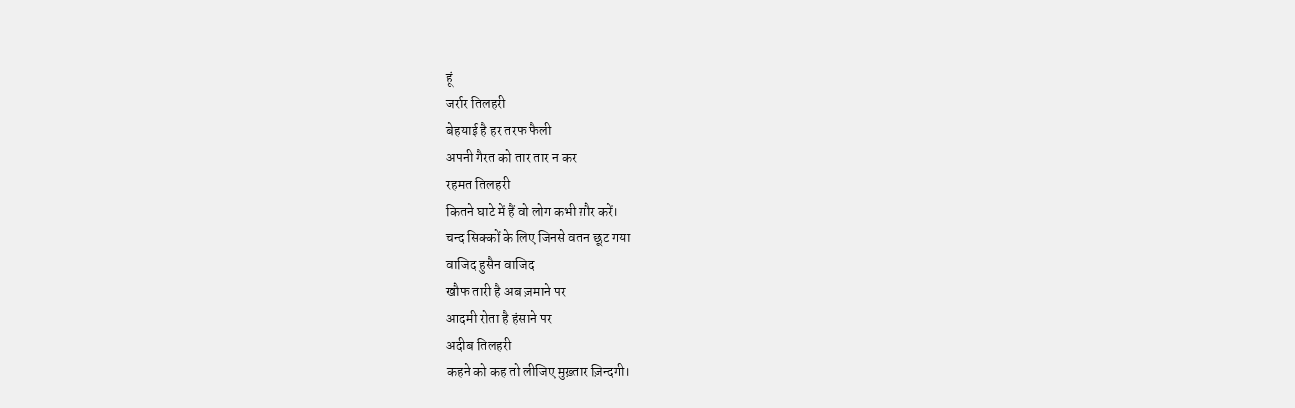हूं
जर्रार तिलहरी
बेहयाई है हर तरफ फैली
अपनी गैरत को तार तार न कर
रहमत तिलहरी
कितने घाटे में हैं वो लोग कभी ग़ौर करें।
चन्द सिक्कों के लिए जिनसे वतन छूट गया
वाजिद हुसैन वाजिद
खौफ तारी है अब ज़माने पर
आदमी रोता है हंसाने पर
अदीब तिलहरी
कहने को कह तो लीजिए मुख़्तार ज़िन्दगी।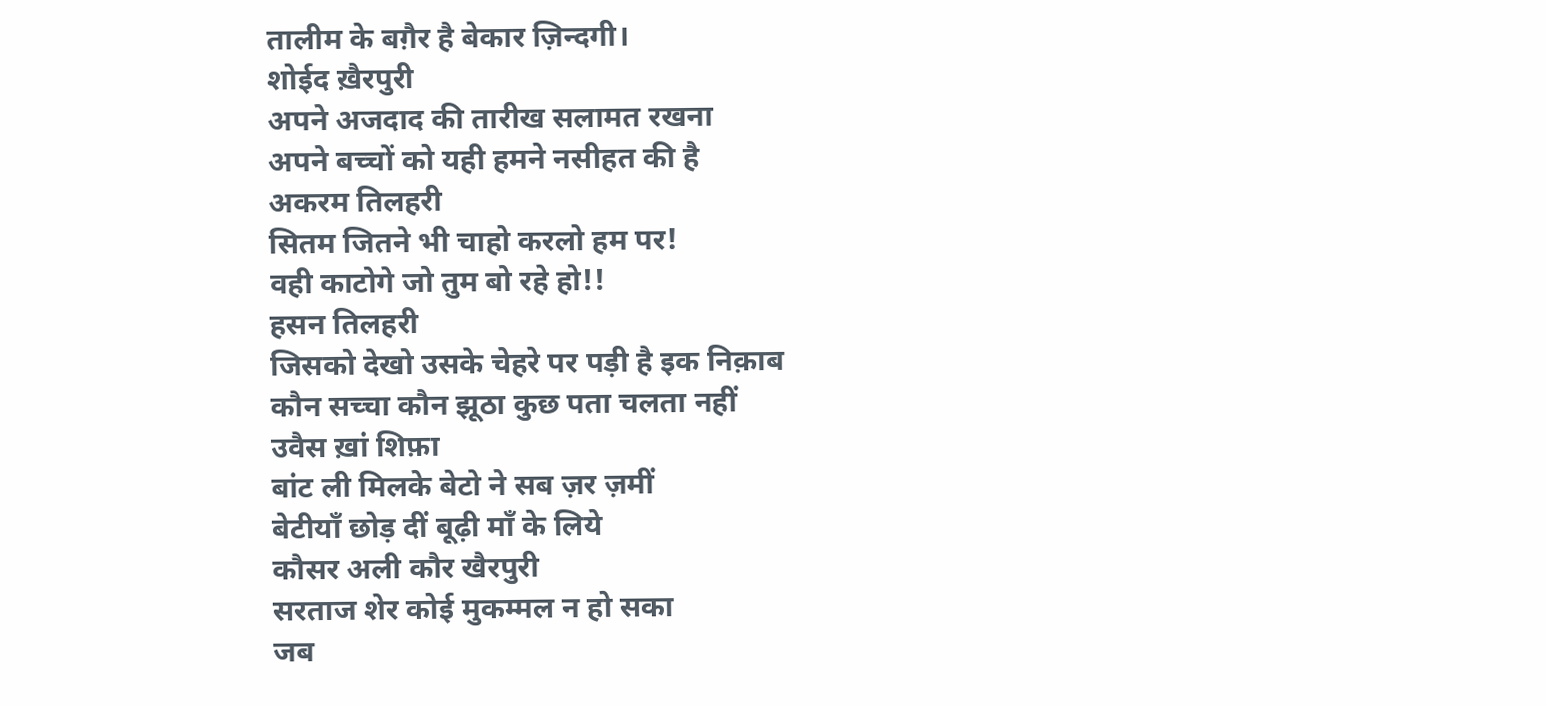तालीम के बग़ैर है बेकार ज़िन्दगी।
शोईद ख़ैरपुरी
अपने अजदाद की तारीख सलामत रखना
अपने बच्चों को यही हमने नसीहत की है
अकरम तिलहरी
सितम जितने भी चाहो करलो हम पर!
वही काटोगे जो तुम बो रहे हो!!
हसन तिलहरी
जिसको देखो उसके चेहरे पर पड़ी है इक निक़ाब
कौन सच्चा कौन झूठा कुछ पता चलता नहीं
उवैस ख़ां शिफ़ा
बांट ली मिलके बेटो ने सब ज़र ज़मीं
बेटीयाँ छोड़ दीं बूढ़ी माँ के लिये
कौसर अली कौर खैरपुरी
सरताज शेर कोई मुकम्मल न हो सका
जब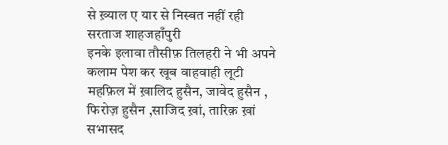से ख़्याल ए यार से निस्बत नहीं रही
सरताज शाहजहाँपुरी
इनके इलावा तौसीफ़ तिलहरी ने भी अपने कलाम पेश कर खूब वाहवाही लूटी महफ़िल में ख़ालिद हुसैन, जावेद हुसैन , फिरोज़ हुसैन ,साजिद ख़ां, तारिक़ ख़ां सभासद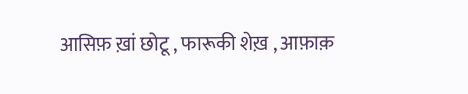आसिफ़ ख़ां छोटू , फारूकी शेख़ , आफ़ाक़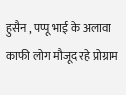हुसैन , पप्पू भाई के अलावा काफी लोग मौजूद रहे प्रोग्राम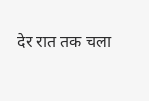देर रात तक चला